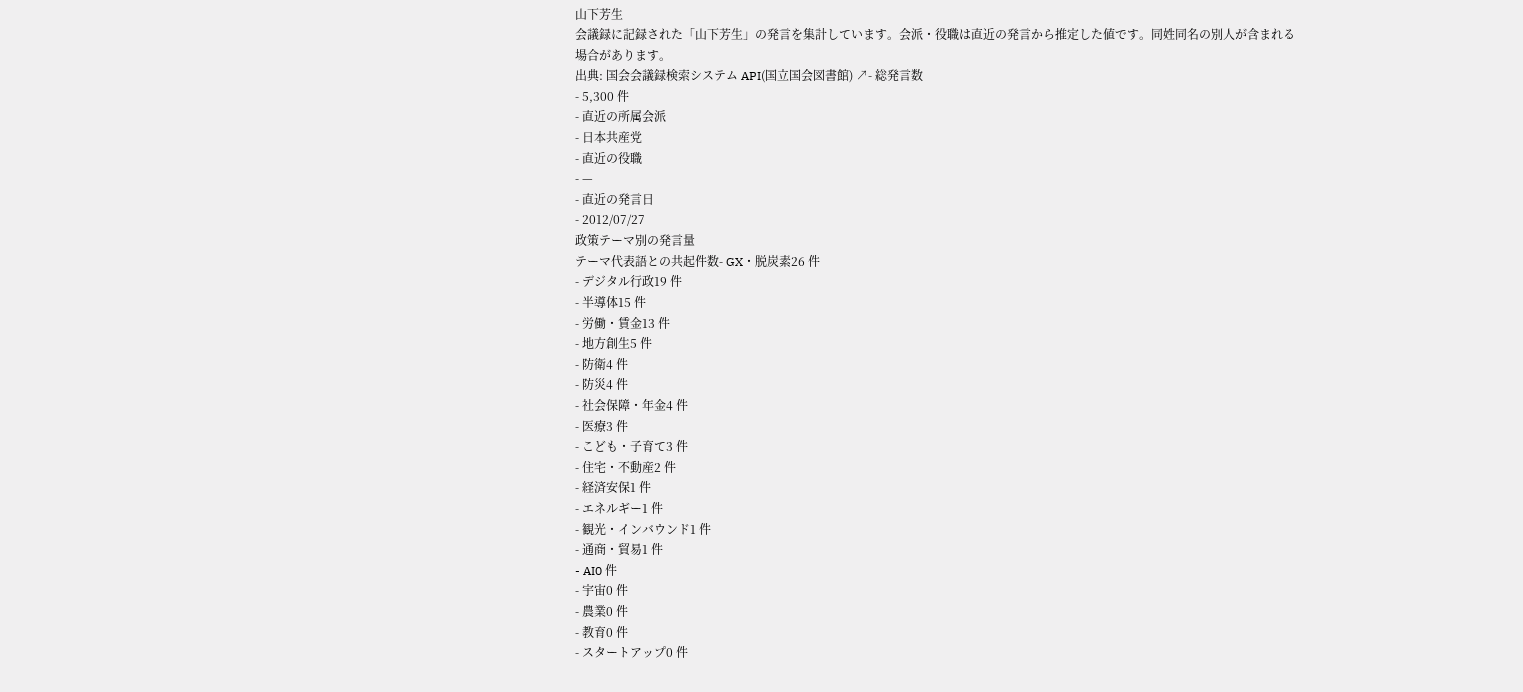山下芳生
会議録に記録された「山下芳生」の発言を集計しています。会派・役職は直近の発言から推定した値です。同姓同名の別人が含まれる場合があります。
出典: 国会会議録検索システム API(国立国会図書館) ↗- 総発言数
- 5,300 件
- 直近の所属会派
- 日本共産党
- 直近の役職
- —
- 直近の発言日
- 2012/07/27
政策テーマ別の発言量
テーマ代表語との共起件数- GX・脱炭素26 件
- デジタル行政19 件
- 半導体15 件
- 労働・賃金13 件
- 地方創生5 件
- 防衛4 件
- 防災4 件
- 社会保障・年金4 件
- 医療3 件
- こども・子育て3 件
- 住宅・不動産2 件
- 経済安保1 件
- エネルギー1 件
- 観光・インバウンド1 件
- 通商・貿易1 件
- AI0 件
- 宇宙0 件
- 農業0 件
- 教育0 件
- スタートアップ0 件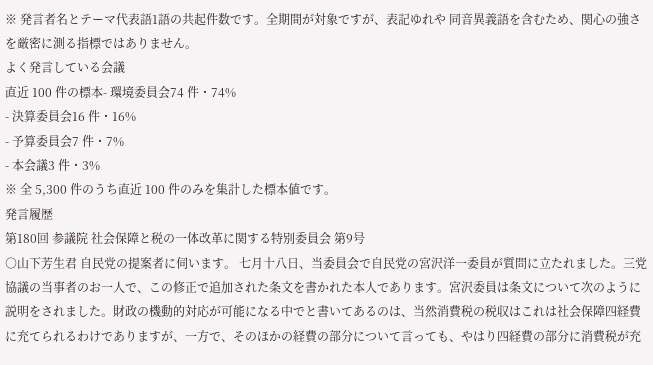※ 発言者名とテーマ代表語1語の共起件数です。全期間が対象ですが、表記ゆれや 同音異義語を含むため、関心の強さを厳密に測る指標ではありません。
よく発言している会議
直近 100 件の標本- 環境委員会74 件・74%
- 決算委員会16 件・16%
- 予算委員会7 件・7%
- 本会議3 件・3%
※ 全 5,300 件のうち直近 100 件のみを集計した標本値です。
発言履歴
第180回 参議院 社会保障と税の一体改革に関する特別委員会 第9号
○山下芳生君 自民党の提案者に伺います。 七月十八日、当委員会で自民党の宮沢洋一委員が質問に立たれました。三党協議の当事者のお一人で、この修正で追加された条文を書かれた本人であります。宮沢委員は条文について次のように説明をされました。財政の機動的対応が可能になる中でと書いてあるのは、当然消費税の税収はこれは社会保障四経費に充てられるわけでありますが、一方で、そのほかの経費の部分について言っても、やはり四経費の部分に消費税が充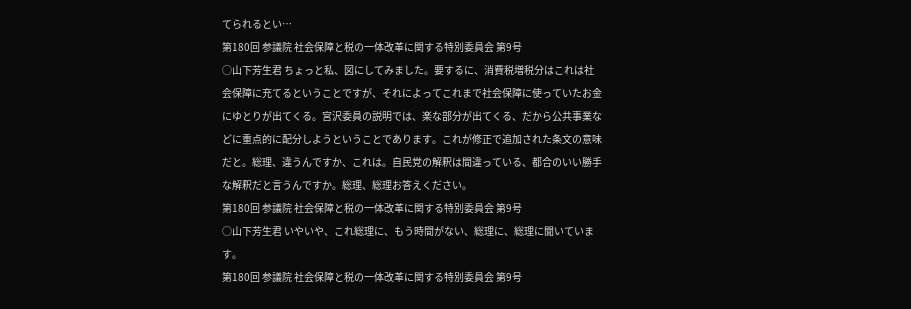てられるとい…
第180回 参議院 社会保障と税の一体改革に関する特別委員会 第9号
○山下芳生君 ちょっと私、図にしてみました。要するに、消費税増税分はこれは社会保障に充てるということですが、それによってこれまで社会保障に使っていたお金にゆとりが出てくる。宮沢委員の説明では、楽な部分が出てくる、だから公共事業などに重点的に配分しようということであります。これが修正で追加された条文の意味だと。総理、違うんですか、これは。自民党の解釈は間違っている、都合のいい勝手な解釈だと言うんですか。総理、総理お答えください。
第180回 参議院 社会保障と税の一体改革に関する特別委員会 第9号
○山下芳生君 いやいや、これ総理に、もう時間がない、総理に、総理に聞いています。
第180回 参議院 社会保障と税の一体改革に関する特別委員会 第9号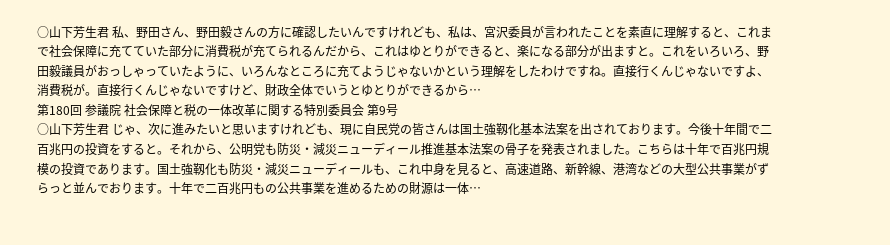○山下芳生君 私、野田さん、野田毅さんの方に確認したいんですけれども、私は、宮沢委員が言われたことを素直に理解すると、これまで社会保障に充てていた部分に消費税が充てられるんだから、これはゆとりができると、楽になる部分が出ますと。これをいろいろ、野田毅議員がおっしゃっていたように、いろんなところに充てようじゃないかという理解をしたわけですね。直接行くんじゃないですよ、消費税が。直接行くんじゃないですけど、財政全体でいうとゆとりができるから…
第180回 参議院 社会保障と税の一体改革に関する特別委員会 第9号
○山下芳生君 じゃ、次に進みたいと思いますけれども、現に自民党の皆さんは国土強靱化基本法案を出されております。今後十年間で二百兆円の投資をすると。それから、公明党も防災・減災ニューディール推進基本法案の骨子を発表されました。こちらは十年で百兆円規模の投資であります。国土強靱化も防災・減災ニューディールも、これ中身を見ると、高速道路、新幹線、港湾などの大型公共事業がずらっと並んでおります。十年で二百兆円もの公共事業を進めるための財源は一体…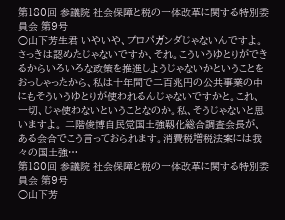第180回 参議院 社会保障と税の一体改革に関する特別委員会 第9号
○山下芳生君 いやいや、プロパガンダじゃないんですよ。さっきは認めたじゃないですか、それ。こういうゆとりができるからいろいろな政策を推進しようじゃないかということをおっしゃったから、私は十年間で二百兆円の公共事業の中にもそういうゆとりが使われるんじゃないですかと。これ、一切、じゃ使わないということなのか。私、そうじゃないと思いますよ。 二階俊博自民党国土強靱化総合調査会長が、ある会合でこう言っておられます。消費税増税法案には我々の国土強…
第180回 参議院 社会保障と税の一体改革に関する特別委員会 第9号
○山下芳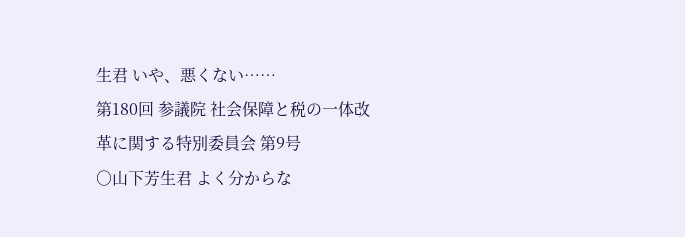生君 いや、悪くない……
第180回 参議院 社会保障と税の一体改革に関する特別委員会 第9号
○山下芳生君 よく分からな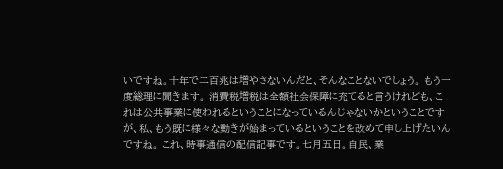いですね。十年で二百兆は増やさないんだと、そんなことないでしょう。 もう一度総理に聞きます。 消費税増税は全額社会保障に充てると言うけれども、これは公共事業に使われるということになっているんじゃないかということですが、私、もう既に様々な動きが始まっているということを改めて申し上げたいんですね。 これ、時事通信の配信記事です。七月五日。自民、業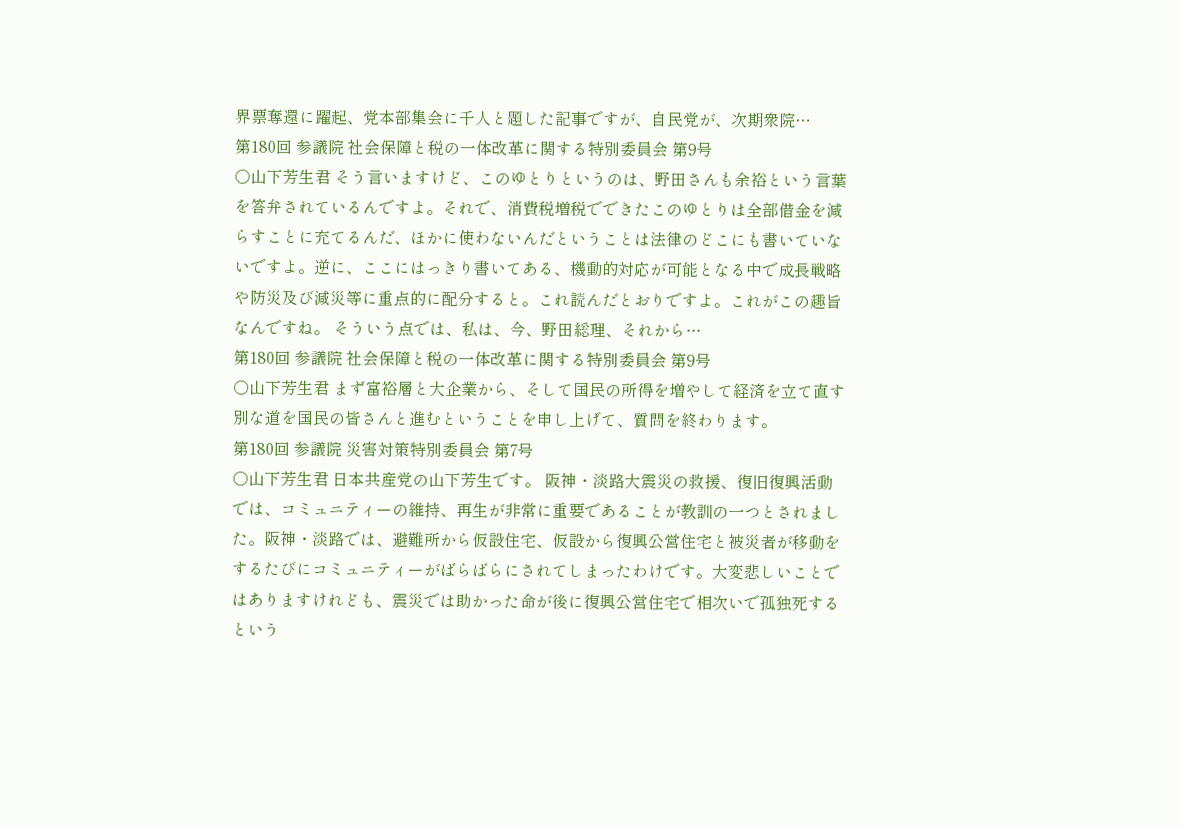界票奪還に躍起、党本部集会に千人と題した記事ですが、自民党が、次期衆院…
第180回 参議院 社会保障と税の一体改革に関する特別委員会 第9号
○山下芳生君 そう言いますけど、このゆとりというのは、野田さんも余裕という言葉を答弁されているんですよ。それで、消費税増税でできたこのゆとりは全部借金を減らすことに充てるんだ、ほかに使わないんだということは法律のどこにも書いていないですよ。逆に、ここにはっきり書いてある、機動的対応が可能となる中で成長戦略や防災及び減災等に重点的に配分すると。これ読んだとおりですよ。これがこの趣旨なんですね。 そういう点では、私は、今、野田総理、それから…
第180回 参議院 社会保障と税の一体改革に関する特別委員会 第9号
○山下芳生君 まず富裕層と大企業から、そして国民の所得を増やして経済を立て直す別な道を国民の皆さんと進むということを申し上げて、質問を終わります。
第180回 参議院 災害対策特別委員会 第7号
○山下芳生君 日本共産党の山下芳生です。 阪神・淡路大震災の救援、復旧復興活動では、コミュニティーの維持、再生が非常に重要であることが教訓の一つとされました。阪神・淡路では、避難所から仮設住宅、仮設から復興公営住宅と被災者が移動をするたびにコミュニティーがばらばらにされてしまったわけです。大変悲しいことではありますけれども、震災では助かった命が後に復興公営住宅で相次いで孤独死するという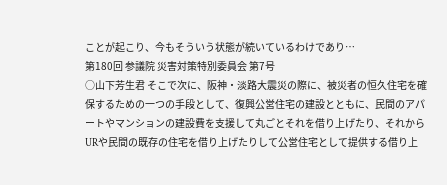ことが起こり、今もそういう状態が続いているわけであり…
第180回 参議院 災害対策特別委員会 第7号
○山下芳生君 そこで次に、阪神・淡路大震災の際に、被災者の恒久住宅を確保するための一つの手段として、復興公営住宅の建設とともに、民間のアパートやマンションの建設費を支援して丸ごとそれを借り上げたり、それからURや民間の既存の住宅を借り上げたりして公営住宅として提供する借り上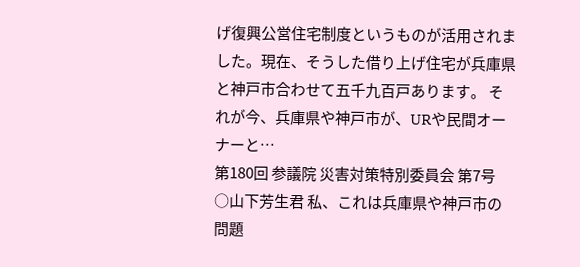げ復興公営住宅制度というものが活用されました。現在、そうした借り上げ住宅が兵庫県と神戸市合わせて五千九百戸あります。 それが今、兵庫県や神戸市が、URや民間オーナーと…
第180回 参議院 災害対策特別委員会 第7号
○山下芳生君 私、これは兵庫県や神戸市の問題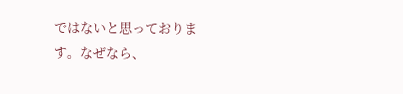ではないと思っております。なぜなら、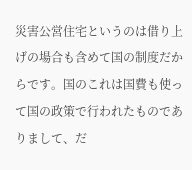災害公営住宅というのは借り上げの場合も含めて国の制度だからです。国のこれは国費も使って国の政策で行われたものでありまして、だ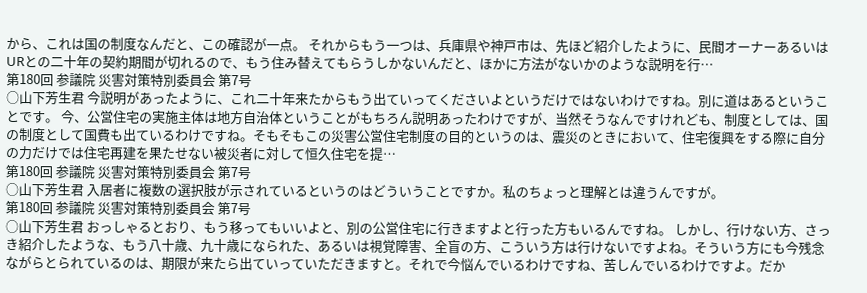から、これは国の制度なんだと、この確認が一点。 それからもう一つは、兵庫県や神戸市は、先ほど紹介したように、民間オーナーあるいはURとの二十年の契約期間が切れるので、もう住み替えてもらうしかないんだと、ほかに方法がないかのような説明を行…
第180回 参議院 災害対策特別委員会 第7号
○山下芳生君 今説明があったように、これ二十年来たからもう出ていってくださいよというだけではないわけですね。別に道はあるということです。 今、公営住宅の実施主体は地方自治体ということがもちろん説明あったわけですが、当然そうなんですけれども、制度としては、国の制度として国費も出ているわけですね。そもそもこの災害公営住宅制度の目的というのは、震災のときにおいて、住宅復興をする際に自分の力だけでは住宅再建を果たせない被災者に対して恒久住宅を提…
第180回 参議院 災害対策特別委員会 第7号
○山下芳生君 入居者に複数の選択肢が示されているというのはどういうことですか。私のちょっと理解とは違うんですが。
第180回 参議院 災害対策特別委員会 第7号
○山下芳生君 おっしゃるとおり、もう移ってもいいよと、別の公営住宅に行きますよと行った方もいるんですね。 しかし、行けない方、さっき紹介したような、もう八十歳、九十歳になられた、あるいは視覚障害、全盲の方、こういう方は行けないですよね。そういう方にも今残念ながらとられているのは、期限が来たら出ていっていただきますと。それで今悩んでいるわけですね、苦しんでいるわけですよ。だか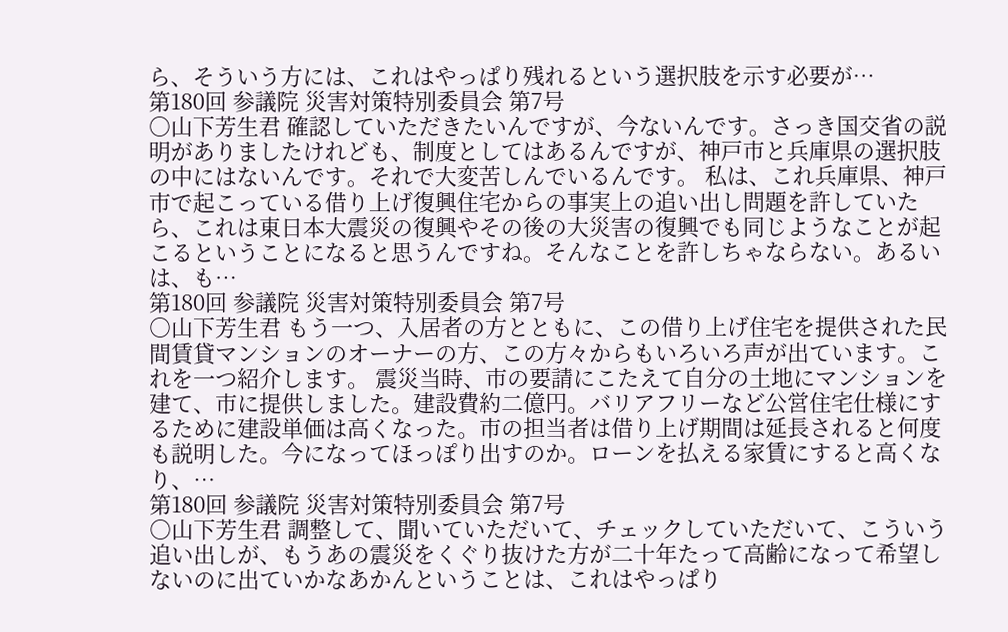ら、そういう方には、これはやっぱり残れるという選択肢を示す必要が…
第180回 参議院 災害対策特別委員会 第7号
○山下芳生君 確認していただきたいんですが、今ないんです。さっき国交省の説明がありましたけれども、制度としてはあるんですが、神戸市と兵庫県の選択肢の中にはないんです。それで大変苦しんでいるんです。 私は、これ兵庫県、神戸市で起こっている借り上げ復興住宅からの事実上の追い出し問題を許していたら、これは東日本大震災の復興やその後の大災害の復興でも同じようなことが起こるということになると思うんですね。そんなことを許しちゃならない。あるいは、も…
第180回 参議院 災害対策特別委員会 第7号
○山下芳生君 もう一つ、入居者の方とともに、この借り上げ住宅を提供された民間賃貸マンションのオーナーの方、この方々からもいろいろ声が出ています。これを一つ紹介します。 震災当時、市の要請にこたえて自分の土地にマンションを建て、市に提供しました。建設費約二億円。バリアフリーなど公営住宅仕様にするために建設単価は高くなった。市の担当者は借り上げ期間は延長されると何度も説明した。今になってほっぽり出すのか。ローンを払える家賃にすると高くなり、…
第180回 参議院 災害対策特別委員会 第7号
○山下芳生君 調整して、聞いていただいて、チェックしていただいて、こういう追い出しが、もうあの震災をくぐり抜けた方が二十年たって高齢になって希望しないのに出ていかなあかんということは、これはやっぱり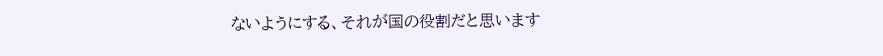ないようにする、それが国の役割だと思います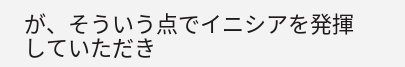が、そういう点でイニシアを発揮していただき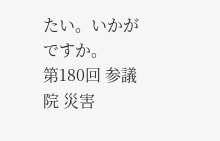たい。いかがですか。
第180回 参議院 災害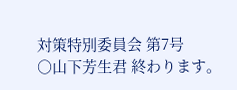対策特別委員会 第7号
○山下芳生君 終わります。